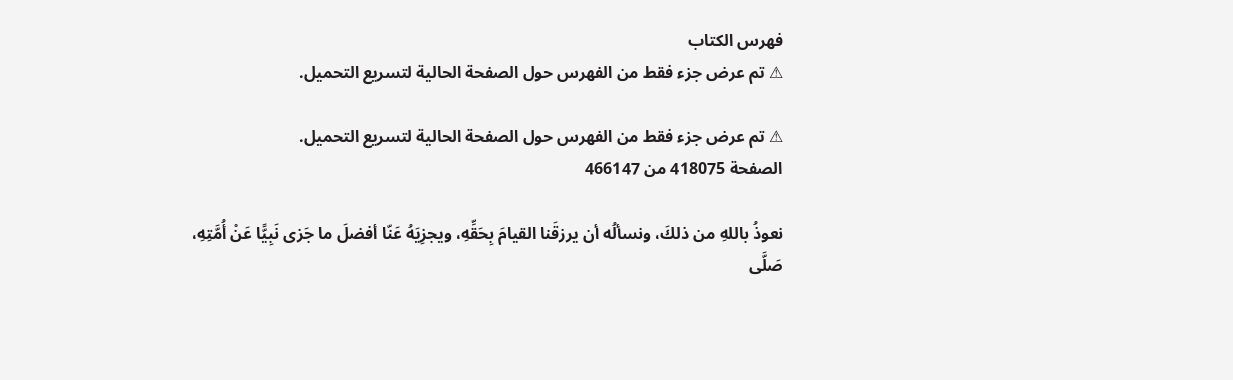فهرس الكتاب
⚠ تم عرض جزء فقط من الفهرس حول الصفحة الحالية لتسريع التحميل.

⚠ تم عرض جزء فقط من الفهرس حول الصفحة الحالية لتسريع التحميل.
الصفحة 418075 من 466147

نعوذُ باللهِ من ذلكَ، ونسألُه أن يرزقَنا القيامَ بِحَقِّهِ، ويجزِيَهُ عَنّا أفضلَ ما جَزى نَبِيًّا عَنْ أُمَّتِهِ، صَلَّى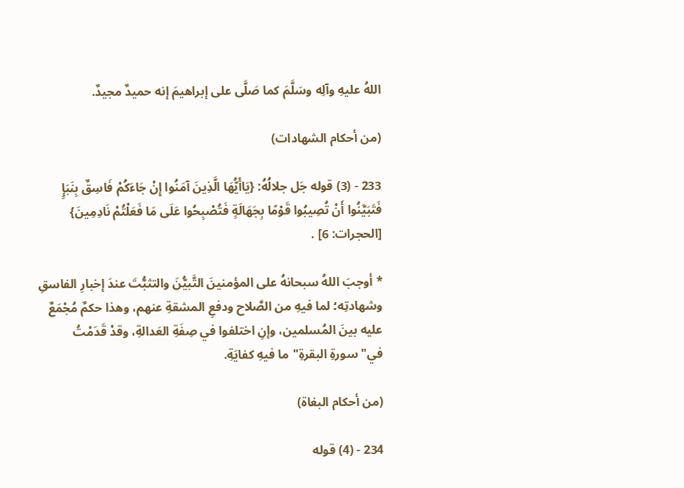اللهُ عليهِ وآلِه وسَلَّمَ كما صَلَّى على إبراهيمَ إنه حميدٌ مجيدٌ.

(من أحكام الشهادات)

233 - (3) قوله جَل جلالُهُ: {يَاأَيُّهَا الَّذِينَ آمَنُوا إِنْ جَاءَكُمْ فَاسِقٌ بِنَبَإٍ فَتَبَيَّنُوا أَنْ تُصِيبُوا قَوْمًا بِجَهَالَةٍ فَتُصْبِحُوا عَلَى مَا فَعَلْتُمْ نَادِمِينَ} [الحجرات: 6] .

* أوجبَ اللهُ سبحانهُ على المؤمنينَ التَّبيُّنَ والتثبُّتَ عندَ إخبارِ الفاسقِ وشهادتِه؛ لما فيهِ من الصَّلاح ودفعِ المشقةِ عنهم، وهذا حكمٌ مُجْمَعٌ عليه بينَ المُسلمين، وإنِ اختلفوا في صِفَةِ العَدالةِ، وقدْ قَدَمْتُ في"سورةِ البقرةِ"ما فيهِ كفايَةِ.

(من أحكام البغاة)

234 - (4) قوله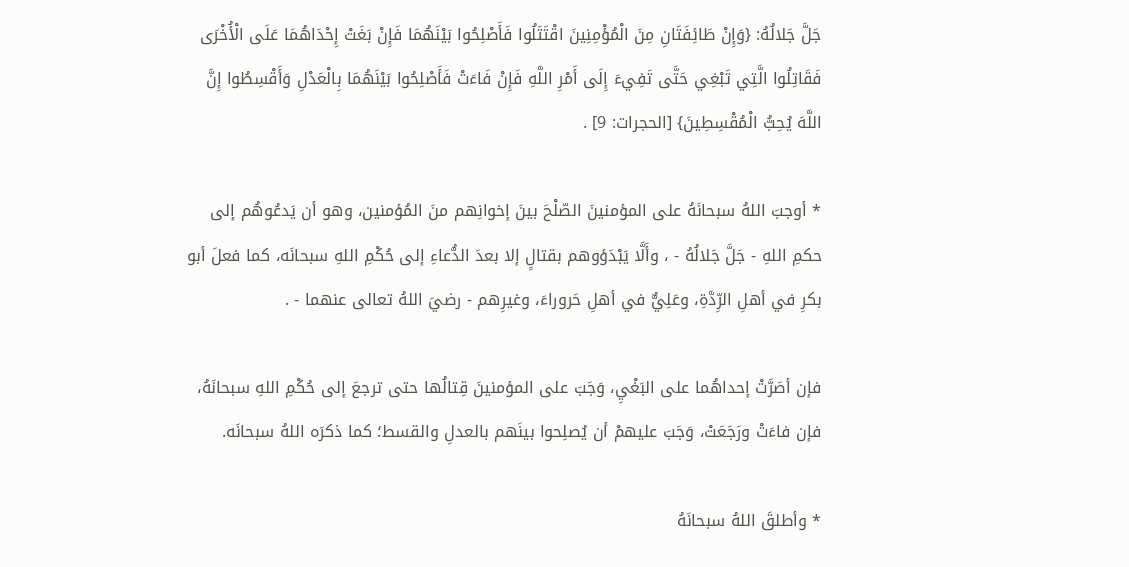جَلَّ جَلالُهُ: {وَإِنْ طَائِفَتَانِ مِنَ الْمُؤْمِنِينَ اقْتَتَلُوا فَأَصْلِحُوا بَيْنَهُمَا فَإِنْ بَغَتْ إِحْدَاهُمَا عَلَى الْأُخْرَى فَقَاتِلُوا الَّتِي تَبْغِي حَتَّى تَفِيءَ إِلَى أَمْرِ اللَّهِ فَإِنْ فَاءَتْ فَأَصْلِحُوا بَيْنَهُمَا بِالْعَدْلِ وَأَقْسِطُوا إِنَّ اللَّهَ يُحِبُّ الْمُقْسِطِينَ} [الحجرات: 9] .

* أوجبَ اللهُ سبحانَهُ على المؤمنينَ الصّلْحَ بينَ إخوانِهم منَ المُؤمنين، وهو أن يَدعُوهُم إلى حكمِ اللهِ - جَلَّ جَلالُهُ - ، وأَلَّا يَبْدَؤوهم بقتالٍ إلا بعدَ الدُّعاءِ إلى حُكْمِ اللهِ سبحانَه، كما فعلَ أبو بكرِ في أهلِ الرِّدَّةِ، وعَلِيٌّ في أهلِ حَروراءَ، وغيرِهم - رضيَ اللهُ تعالى عنهما - .

فإن أصَرَّتْ إحداهُما على البَغْيِ، وَجَبَ على المؤمنينَ قِتالُها حتى ترجعَ إلى حُكْمِ اللهِ سبحانَهُ، فإن فاءَتْ ورَجَعَتْ، وَجَبَ عليهمْ أن يُصلِحوا بينَهم بالعدلِ والقسط؛ كما ذكرَه اللهُ سبحانَه.

* وأطلقَ اللهُ سبحانَهُ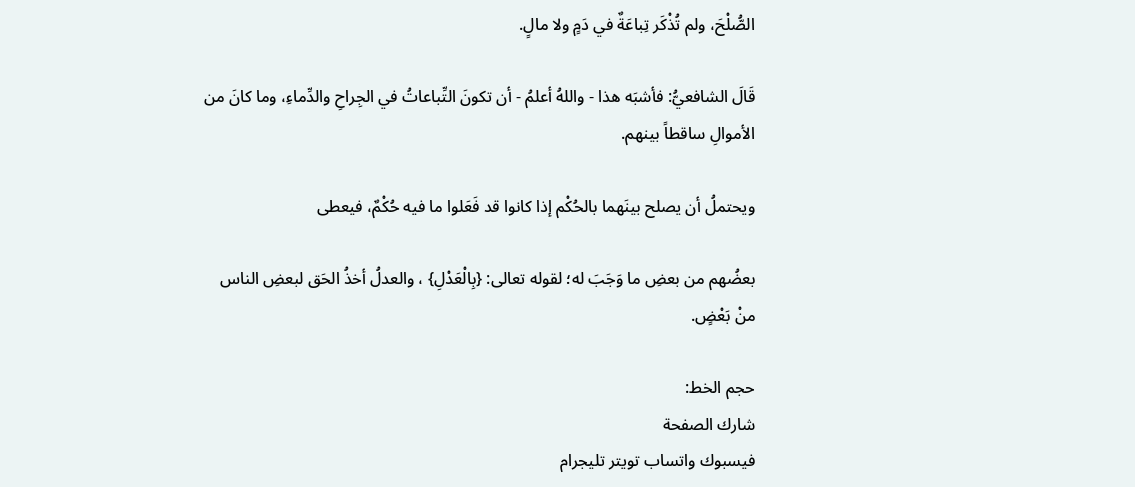الصُّلْحَ، ولم تُذْكَر تِباعَةٌ في دَمٍ ولا مالٍ.

قَالَ الشافعيُّ: فأشبَه هذا - واللهُ أعلمُ - أن تكونَ التِّباعاتُ في الجِراحِ والدِّماءِ، وما كانَ من الأموالِ ساقطاً بينهم.

ويحتملُ أن يصلح بينَهما بالحُكْم إذا كانوا قد فَعَلوا ما فيه حُكْمٌ، فيعطى

بعضُهم من بعضِ ما وَجَبَ له؛ لقوله تعالى: {بِالْعَدْلِ} ، والعدلُ أخذُ الحَق لبعضِ الناس منْ بَعْضٍ.

حجم الخط:
شارك الصفحة
فيسبوك واتساب تويتر تليجرام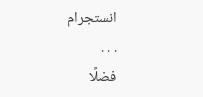انستجرام
. . .
فضلًا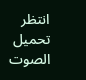انتظر تحميل الصوت